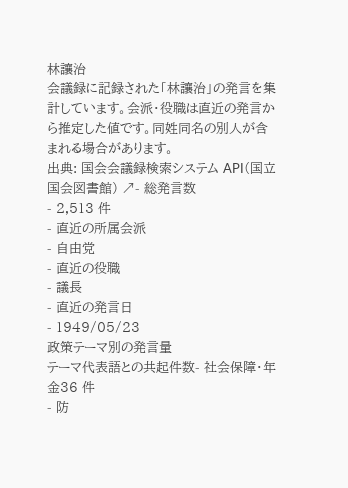林讓治
会議録に記録された「林讓治」の発言を集計しています。会派・役職は直近の発言から推定した値です。同姓同名の別人が含まれる場合があります。
出典: 国会会議録検索システム API(国立国会図書館) ↗- 総発言数
- 2,513 件
- 直近の所属会派
- 自由党
- 直近の役職
- 議長
- 直近の発言日
- 1949/05/23
政策テーマ別の発言量
テーマ代表語との共起件数- 社会保障・年金36 件
- 防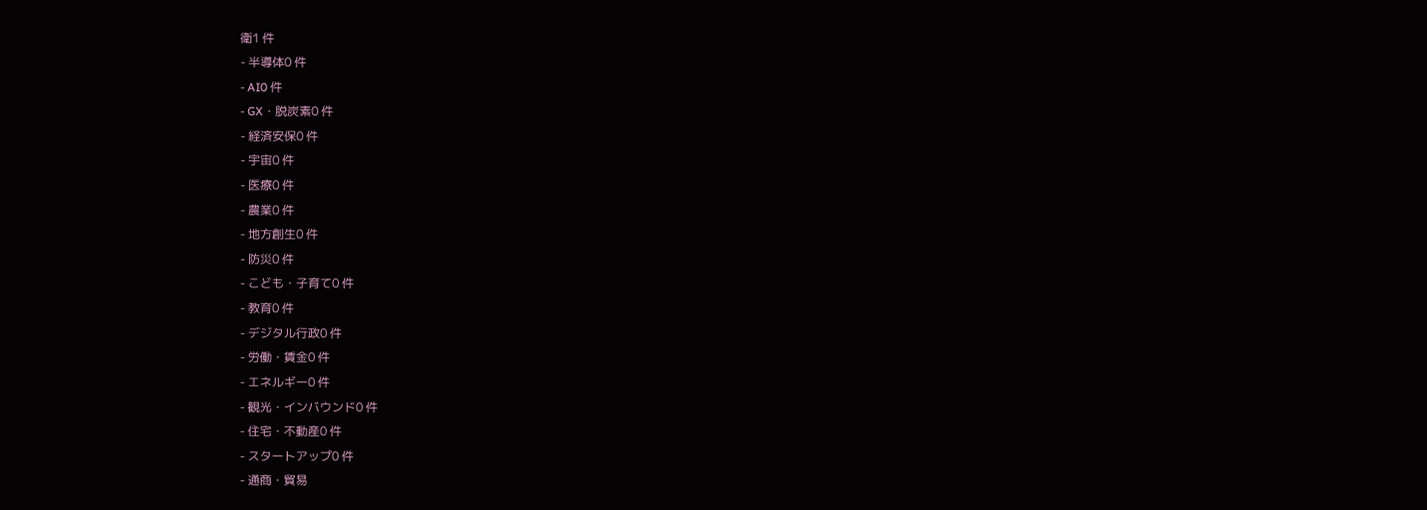衛1 件
- 半導体0 件
- AI0 件
- GX・脱炭素0 件
- 経済安保0 件
- 宇宙0 件
- 医療0 件
- 農業0 件
- 地方創生0 件
- 防災0 件
- こども・子育て0 件
- 教育0 件
- デジタル行政0 件
- 労働・賃金0 件
- エネルギー0 件
- 観光・インバウンド0 件
- 住宅・不動産0 件
- スタートアップ0 件
- 通商・貿易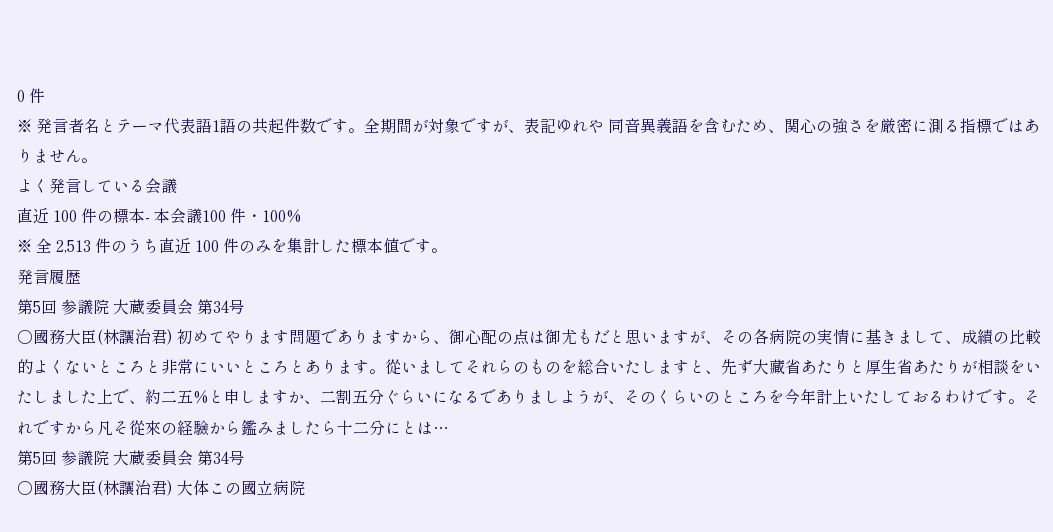0 件
※ 発言者名とテーマ代表語1語の共起件数です。全期間が対象ですが、表記ゆれや 同音異義語を含むため、関心の強さを厳密に測る指標ではありません。
よく発言している会議
直近 100 件の標本- 本会議100 件・100%
※ 全 2,513 件のうち直近 100 件のみを集計した標本値です。
発言履歴
第5回 参議院 大蔵委員会 第34号
○國務大臣(林讓治君) 初めてやります問題でありますから、御心配の点は御尤もだと思いますが、その各病院の実情に基きまして、成績の比較的よくないところと非常にいいところとあります。從いましてそれらのものを総合いたしますと、先ず大藏省あたりと厚生省あたりが相談をいたしました上で、約二五%と申しますか、二割五分ぐらいになるでありましようが、そのくらいのところを今年計上いたしておるわけです。それですから凡そ從來の経驗から鑑みましたら十二分にとは…
第5回 参議院 大蔵委員会 第34号
○國務大臣(林讓治君) 大体この國立病院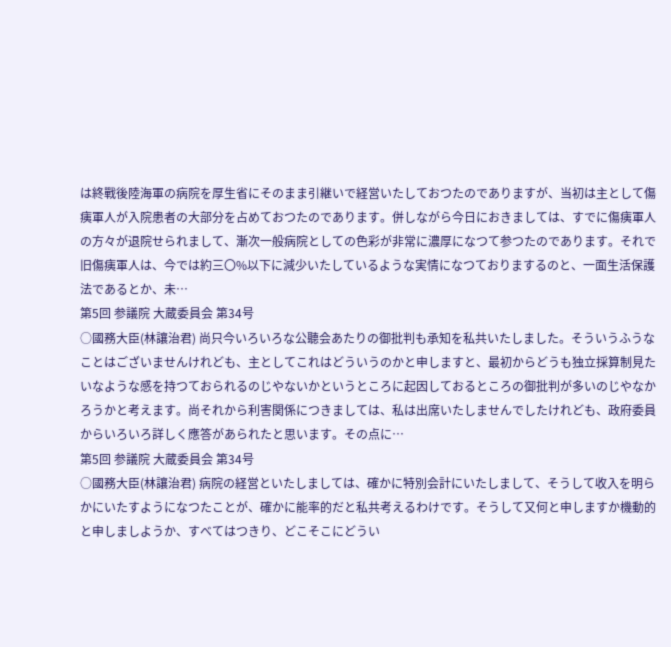は終戰後陸海軍の病院を厚生省にそのまま引継いで経営いたしておつたのでありますが、当初は主として傷痍軍人が入院患者の大部分を占めておつたのであります。併しながら今日におきましては、すでに傷痍軍人の方々が退院せられまして、漸次一般病院としての色彩が非常に濃厚になつて参つたのであります。それで旧傷痍軍人は、今では約三〇%以下に減少いたしているような実情になつておりまするのと、一面生活保護法であるとか、未…
第5回 参議院 大蔵委員会 第34号
○國務大臣(林讓治君) 尚只今いろいろな公聽会あたりの御批判も承知を私共いたしました。そういうふうなことはございませんけれども、主としてこれはどういうのかと申しますと、最初からどうも独立採算制見たいなような感を持つておられるのじやないかというところに起因しておるところの御批判が多いのじやなかろうかと考えます。尚それから利害関係につきましては、私は出席いたしませんでしたけれども、政府委員からいろいろ詳しく應答があられたと思います。その点に…
第5回 参議院 大蔵委員会 第34号
○國務大臣(林讓治君) 病院の経営といたしましては、確かに特別会計にいたしまして、そうして收入を明らかにいたすようになつたことが、確かに能率的だと私共考えるわけです。そうして又何と申しますか機動的と申しましようか、すべてはつきり、どこそこにどうい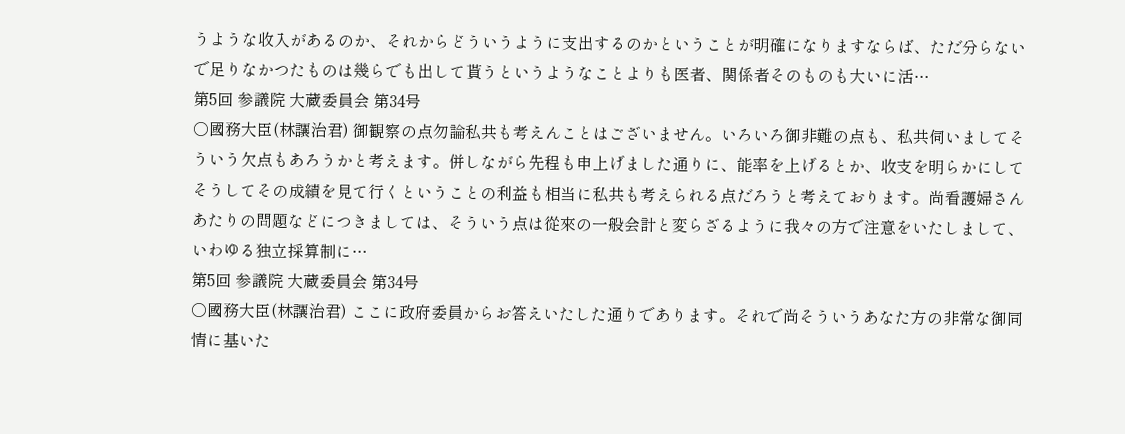うような收入があるのか、それからどういうように支出するのかということが明確になりますならば、ただ分らないで足りなかつたものは幾らでも出して貰うというようなことよりも医者、関係者そのものも大いに活…
第5回 参議院 大蔵委員会 第34号
○國務大臣(林讓治君) 御観察の点勿論私共も考えんことはございません。いろいろ御非難の点も、私共伺いましてそういう欠点もあろうかと考えます。併しながら先程も申上げました通りに、能率を上げるとか、收支を明らかにしてそうしてその成績を見て行くということの利益も相当に私共も考えられる点だろうと考えております。尚看護婦さんあたりの問題などにつきましては、そういう点は從來の一般会計と変らざるように我々の方で注意をいたしまして、いわゆる独立採算制に…
第5回 参議院 大蔵委員会 第34号
○國務大臣(林讓治君) ここに政府委員からお答えいたした通りであります。それで尚そういうあなた方の非常な御同情に基いた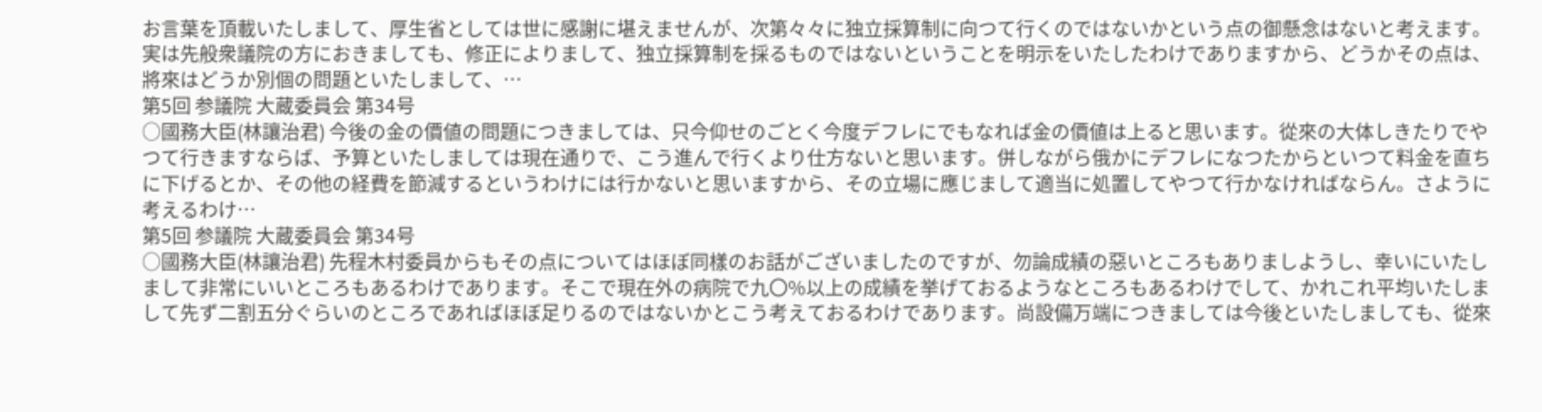お言葉を頂載いたしまして、厚生省としては世に感謝に堪えませんが、次第々々に独立採算制に向つて行くのではないかという点の御懸念はないと考えます。実は先般衆議院の方におきましても、修正によりまして、独立採算制を採るものではないということを明示をいたしたわけでありますから、どうかその点は、將來はどうか別個の問題といたしまして、…
第5回 参議院 大蔵委員会 第34号
○國務大臣(林讓治君) 今後の金の價値の問題につきましては、只今仰せのごとく今度デフレにでもなれば金の價値は上ると思います。從來の大体しきたりでやつて行きますならば、予算といたしましては現在通りで、こう進んで行くより仕方ないと思います。併しながら俄かにデフレになつたからといつて料金を直ちに下げるとか、その他の経費を節減するというわけには行かないと思いますから、その立場に應じまして適当に処置してやつて行かなければならん。さように考えるわけ…
第5回 参議院 大蔵委員会 第34号
○國務大臣(林讓治君) 先程木村委員からもその点についてはほぼ同樣のお話がございましたのですが、勿論成績の惡いところもありましようし、幸いにいたしまして非常にいいところもあるわけであります。そこで現在外の病院で九〇%以上の成績を挙げておるようなところもあるわけでして、かれこれ平均いたしまして先ず二割五分ぐらいのところであればほぼ足りるのではないかとこう考えておるわけであります。尚設備万端につきましては今後といたしましても、從來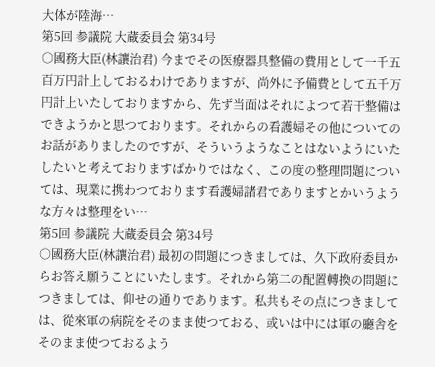大体が陸海…
第5回 参議院 大蔵委員会 第34号
○國務大臣(林讓治君) 今までその医療器具整備の費用として一千五百万円計上しておるわけでありますが、尚外に予備費として五千万円計上いたしておりますから、先ず当面はそれによつて若干整備はできようかと思つております。それからの看護婦その他についてのお話がありましたのですが、そういうようなことはないようにいたしたいと考えておりますばかりではなく、この度の整理問題については、現業に携わつております看護婦諸君でありますとかいうような方々は整理をい…
第5回 参議院 大蔵委員会 第34号
○國務大臣(林讓治君) 最初の問題につきましては、久下政府委員からお答え願うことにいたします。それから第二の配置轉換の問題につきましては、仰せの通りであります。私共もその点につきましては、從來軍の病院をそのまま使つておる、或いは中には軍の廳舎をそのまま使つておるよう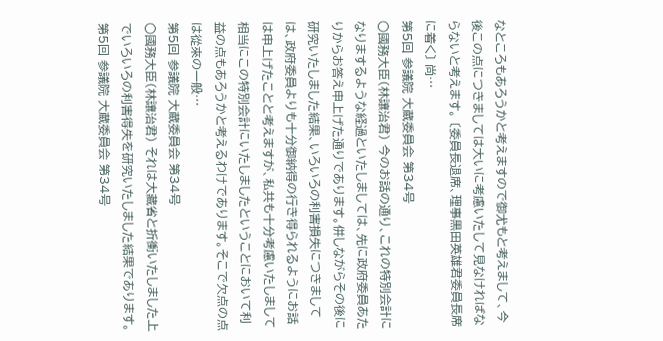なところもあろうかと考えますので御尤もと考えまして、今後この点につきましては大いに考慮いたして見なければならないと考えます。 〔委員長退席、理事黒田英雄君委員長席に着く〕 尚…
第5回 参議院 大蔵委員会 第34号
○國務大臣(林讓治君) 今のお話の通り、これの特別会計になりまするような経過といたしましては、先に政府委員あたりからお答え申上げた通りであります。併しながらその後に研究いたしました結果、いろいろの利害損失につきましては、政府委員よりも十分御納得の行き得られるようにお話は申上げたことと考えますが、私共も十分考慮いたしまして相当にこの特別会計にいたしましたということにおいて利益の点もあろうかと考えるわけであります。そこで欠点の点は從來の一般…
第5回 参議院 大蔵委員会 第34号
○國務大臣(林讓治君) それは大藏省と折衝いたしました上でいろいろの利害得失を研究いたしました結果であります。
第5回 参議院 大蔵委員会 第34号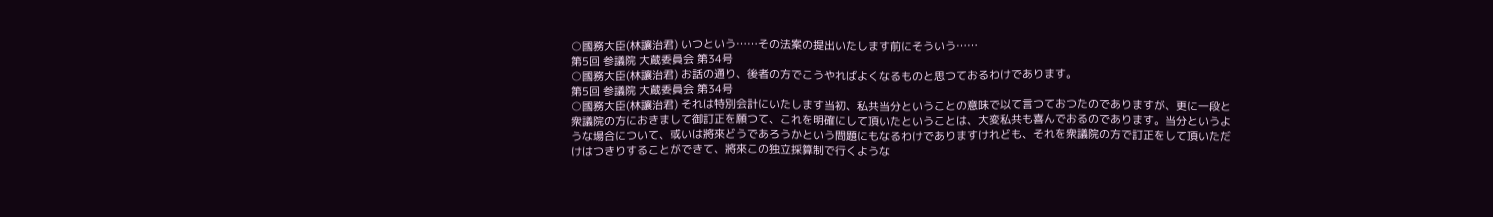○國務大臣(林讓治君) いつという……その法案の提出いたします前にそういう……
第5回 参議院 大蔵委員会 第34号
○國務大臣(林讓治君) お話の通り、後者の方でこうやればよくなるものと思つておるわけであります。
第5回 参議院 大蔵委員会 第34号
○國務大臣(林讓治君) それは特別会計にいたします当初、私共当分ということの意味で以て言つておつたのでありますが、更に一段と衆議院の方におきまして御訂正を願つて、これを明確にして頂いたということは、大変私共も喜んでおるのであります。当分というような場合について、或いは將來どうであろうかという問題にもなるわけでありますけれども、それを衆議院の方で訂正をして頂いただけはつきりすることができて、將來この独立採算制で行くような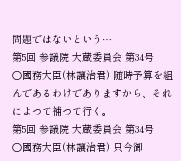問題ではないという…
第5回 参議院 大蔵委員会 第34号
○國務大臣(林讓治君) 随時予算を組んであるわけでありますから、それによつて補つて行く。
第5回 参議院 大蔵委員会 第34号
○國務大臣(林讓治君) 只今御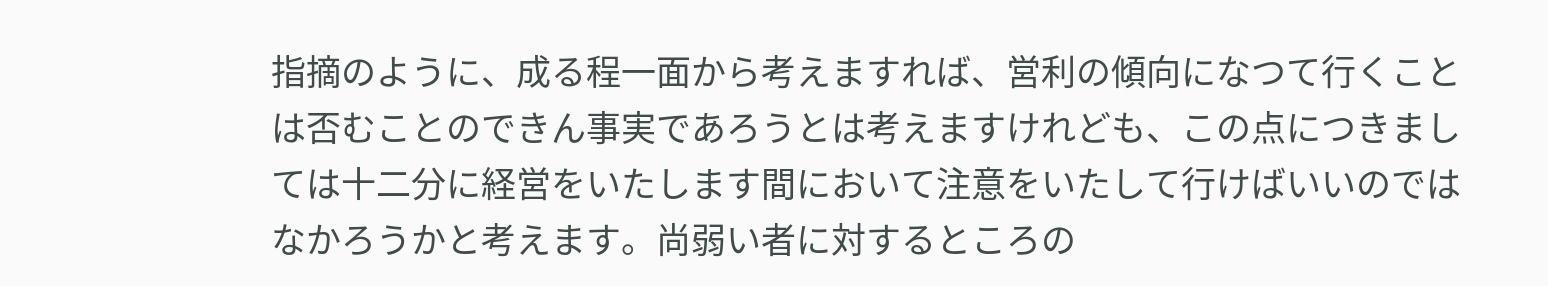指摘のように、成る程一面から考えますれば、営利の傾向になつて行くことは否むことのできん事実であろうとは考えますけれども、この点につきましては十二分に経営をいたします間において注意をいたして行けばいいのではなかろうかと考えます。尚弱い者に対するところの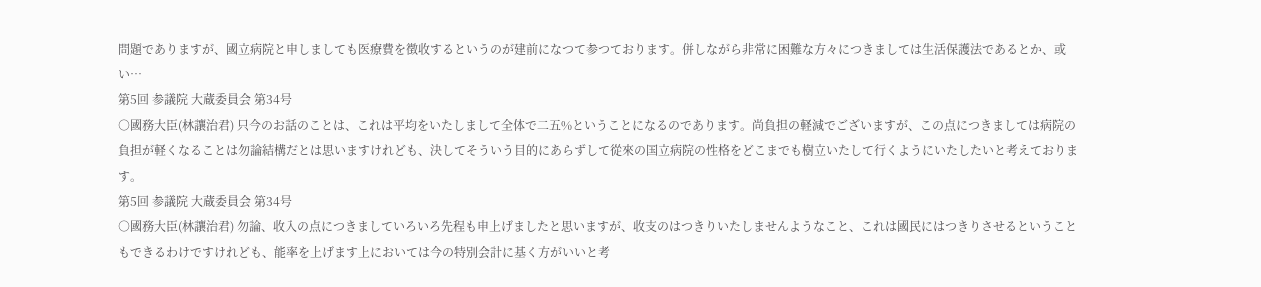問題でありますが、國立病院と申しましても医療費を徴收するというのが建前になつて参つております。併しながら非常に困難な方々につきましては生活保護法であるとか、或い…
第5回 参議院 大蔵委員会 第34号
○國務大臣(林讓治君) 只今のお話のことは、これは平均をいたしまして全体で二五%ということになるのであります。尚負担の軽減でございますが、この点につきましては病院の負担が軽くなることは勿論結構だとは思いますけれども、決してそういう目的にあらずして從來の国立病院の性格をどこまでも樹立いたして行くようにいたしたいと考えております。
第5回 参議院 大蔵委員会 第34号
○國務大臣(林讓治君) 勿論、收入の点につきましていろいろ先程も申上げましたと思いますが、收支のはつきりいたしませんようなこと、これは國民にはつきりさせるということもできるわけですけれども、能率を上げます上においては今の特別会計に基く方がいいと考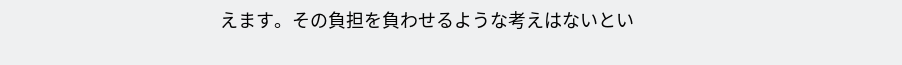えます。その負担を負わせるような考えはないとい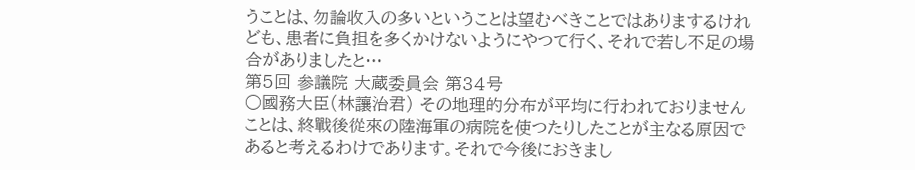うことは、勿論收入の多いということは望むべきことではありまするけれども、患者に負担を多くかけないようにやつて行く、それで若し不足の場合がありましたと…
第5回 参議院 大蔵委員会 第34号
○國務大臣(林讓治君) その地理的分布が平均に行われておりませんことは、終戰後從來の陸海軍の病院を使つたりしたことが主なる原因であると考えるわけであります。それで今後におきまし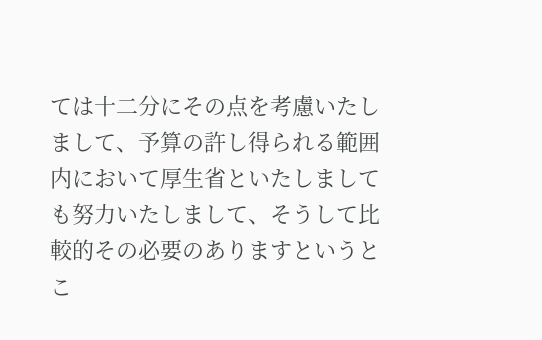ては十二分にその点を考慮いたしまして、予算の許し得られる範囲内において厚生省といたしましても努力いたしまして、そうして比較的その必要のありますというとこ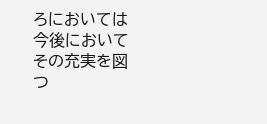ろにおいては今後においてその充実を図つ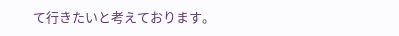て行きたいと考えております。